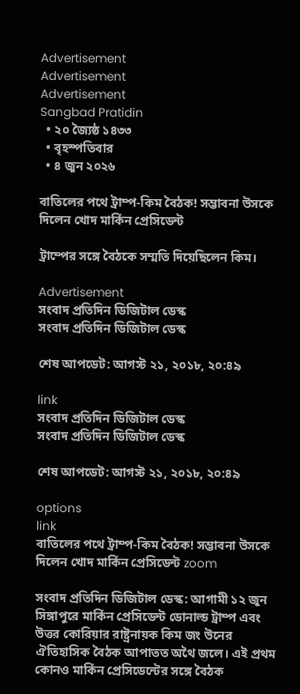Advertisement
Advertisement
Advertisement
Sangbad Pratidin
  • ২০ জ্যৈষ্ঠ ১৪৩৩
  • বৃহস্পতিবার
  • ৪ জুন ২০২৬

বাতিলের পথে ট্রাম্প-কিম বৈঠক! সম্ভাবনা উসকে দিলেন খোদ মার্কিন প্রেসিডেন্ট

ট্রাম্পের সঙ্গে বৈঠকে সম্মতি দিয়েছিলেন কিম।

Advertisement
সংবাদ প্রতিদিন ডিজিটাল ডেস্ক
সংবাদ প্রতিদিন ডিজিটাল ডেস্ক

শেষ আপডেট: আগস্ট ২১, ২০১৮, ২০:৪৯

link
সংবাদ প্রতিদিন ডিজিটাল ডেস্ক
সংবাদ প্রতিদিন ডিজিটাল ডেস্ক

শেষ আপডেট: আগস্ট ২১, ২০১৮, ২০:৪৯

options
link
বাতিলের পথে ট্রাম্প-কিম বৈঠক! সম্ভাবনা উসকে দিলেন খোদ মার্কিন প্রেসিডেন্ট zoom

সংবাদ প্রতিদিন ডিজিটাল ডেস্ক: আগামী ১২ জুন সিঙ্গাপুরে মার্কিন প্রেসিডেন্ট ডোনাল্ড ট্রাম্প এবং উত্তর কোরিয়ার রাষ্ট্রনায়ক কিম জং উনের ঐতিহাসিক বৈঠক আপাতত অথৈ জলে। এই প্রথম কোনও মার্কিন প্রেসিডেন্টের সঙ্গে বৈঠক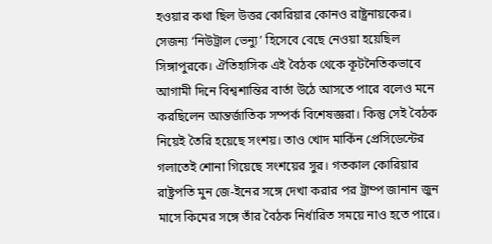হওয়ার কথা ছিল উত্তর কোরিয়ার কোনও রাষ্ট্রনায়কের। সেজন্য ‘নিউট্রাল ভেন্যু’ হিসেবে বেছে নেওয়া হয়েছিল সিঙ্গাপুরকে। ঐতিহাসিক এই বৈঠক থেকে কূটনৈতিকভাবে আগামী দিনে বিশ্বশান্তির বার্তা উঠে আসতে পারে বলেও মনে করছিলেন আন্তর্জাতিক সম্পর্ক বিশেষজ্ঞরা। কিন্তু সেই বৈঠক নিয়েই তৈরি হয়েছে সংশয়। তাও খোদ মার্কিন প্রেসিডেন্টের গলাতেই শোনা গিয়েছে সংশয়ের সুর। গতকাল কোরিয়ার রাষ্ট্রপতি মুন জে-ইনের সঙ্গে দেখা করার পর ট্রাম্প জানান জুন মাসে কিমের সঙ্গে তাঁর বৈঠক নির্ধারিত সময়ে নাও হতে পারে।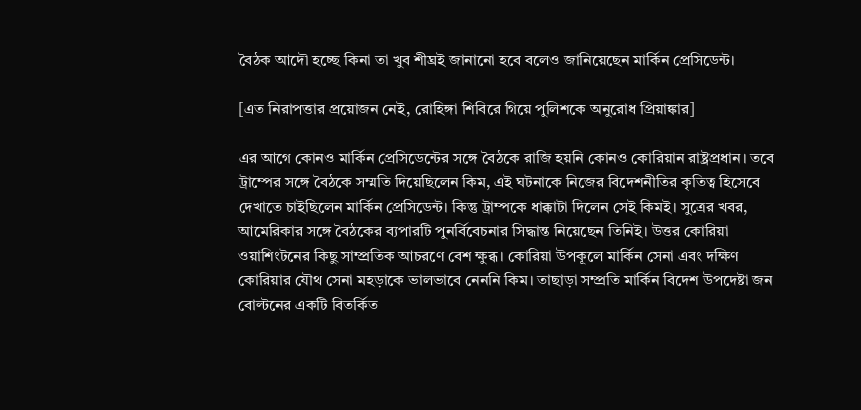বৈঠক আদৌ হচ্ছে কিনা তা খুব শীঘ্রই জানানো হবে বলেও জানিয়েছেন মার্কিন প্রেসিডেন্ট।

[এত নিরাপত্তার প্রয়োজন নেই, রোহিঙ্গা শিবিরে গিয়ে পুলিশকে অনুরোধ প্রিয়াঙ্কার]

এর আগে কোনও মার্কিন প্রেসিডেন্টের সঙ্গে বৈঠকে রাজি হয়নি কোনও কোরিয়ান রাষ্ট্রপ্রধান। তবে ট্রাম্পের সঙ্গে বৈঠকে সম্মতি দিয়েছিলেন কিম, এই ঘটনাকে নিজের বিদেশনীতির কৃতিত্ব হিসেবে দেখাতে চাইছিলেন মার্কিন প্রেসিডেন্ট। কিন্তু ট্রাম্পকে ধাক্কাটা দিলেন সেই কিমই। সুত্রের খবর, আমেরিকার সঙ্গে বৈঠকের ব্যপারটি পুনর্বিবেচনার সিদ্ধান্ত নিয়েছেন তিনিই। উত্তর কোরিয়া ওয়াশিংটনের কিছু সাম্প্রতিক আচরণে বেশ ক্ষুব্ধ। কোরিয়া উপকূলে মার্কিন সেনা এবং দক্ষিণ কোরিয়ার যৌথ সেনা মহড়াকে ভালভাবে নেননি কিম। তাছাড়া সম্প্রতি মার্কিন বিদেশ উপদেষ্টা জন বোল্টনের একটি বিতর্কিত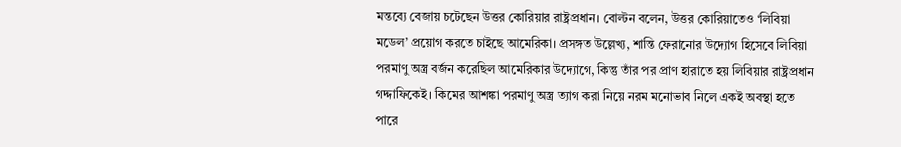মন্তব্যে বেজায় চটেছেন উত্তর কোরিয়ার রাষ্ট্রপ্রধান। বোল্টন বলেন, উত্তর কোরিয়াতেও ‘লিবিয়া মডেল’ প্রয়োগ করতে চাইছে আমেরিকা। প্রসঙ্গত উল্লেখ্য, শান্তি ফেরানোর উদ্যোগ হিসেবে লিবিয়া পরমাণু অস্ত্র বর্জন করেছিল আমেরিকার উদ্যোগে, কিন্তু তাঁর পর প্রাণ হারাতে হয় লিবিয়ার রাষ্ট্রপ্রধান গদ্দাফিকেই। কিমের আশঙ্কা পরমাণু অস্ত্র ত্যাগ করা নিয়ে নরম মনোভাব নিলে একই অবস্থা হতে পারে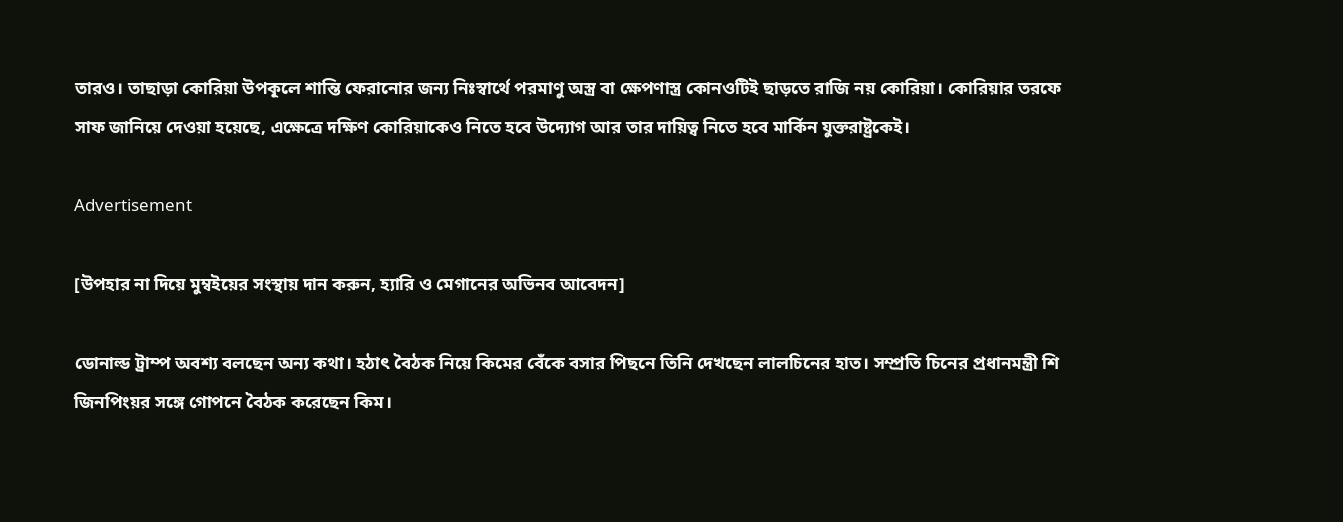তারও। তাছাড়া কোরিয়া উপকূলে শান্তি ফেরানোর জন্য নিঃস্বার্থে পরমাণু অস্ত্র বা ক্ষেপণাস্ত্র কোনওটিই ছাড়তে রাজি নয় কোরিয়া। কোরিয়ার তরফে সাফ জানিয়ে দেওয়া হয়েছে, এক্ষেত্রে দক্ষিণ কোরিয়াকেও নিতে হবে উদ্যোগ আর তার দায়িত্ব নিতে হবে মার্কিন যুক্তরাষ্ট্রকেই।

Advertisement

[উপহার না দিয়ে মুম্বইয়ের সংস্থায় দান করুন, হ্যারি ও মেগানের অভিনব আবেদন]

ডোনাল্ড ট্রাম্প অবশ্য বলছেন অন্য কথা। হঠাৎ বৈঠক নিয়ে কিমের বেঁকে বসার পিছনে তিনি দেখছেন লালচিনের হাত। সম্প্রতি চিনের প্রধানমন্ত্রী শি জিনপিংয়র সঙ্গে গোপনে বৈঠক করেছেন কিম।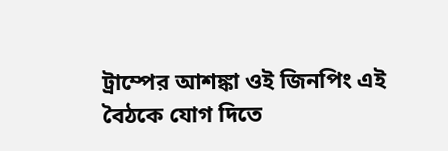ট্রাম্পের আশঙ্কা ওই জিনপিং এই বৈঠকে যোগ দিতে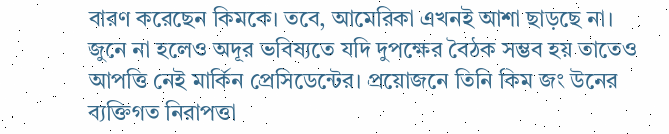বারণ করেছেন কিমকে। তবে, আমেরিকা এখনই আশা ছাড়ছে না। জুনে না হলেও অদূর ভবিষ্যতে যদি দুপক্ষের বৈঠক সম্ভব হয় তাতেও আপত্তি নেই মার্কিন প্রেসিডেন্টের। প্রয়োজনে তিনি কিম জং উনের ব্যক্তিগত নিরাপত্তা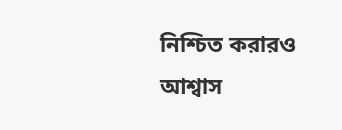নিশ্চিত করারও আশ্বাস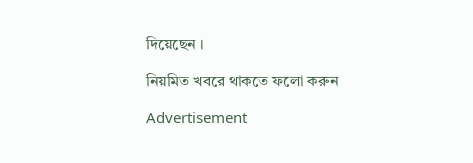দিয়েছেন ।

নিয়মিত খবরে থাকতে ফলো করুন

Advertisement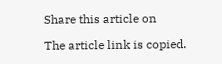Share this article on

The article link is copied.